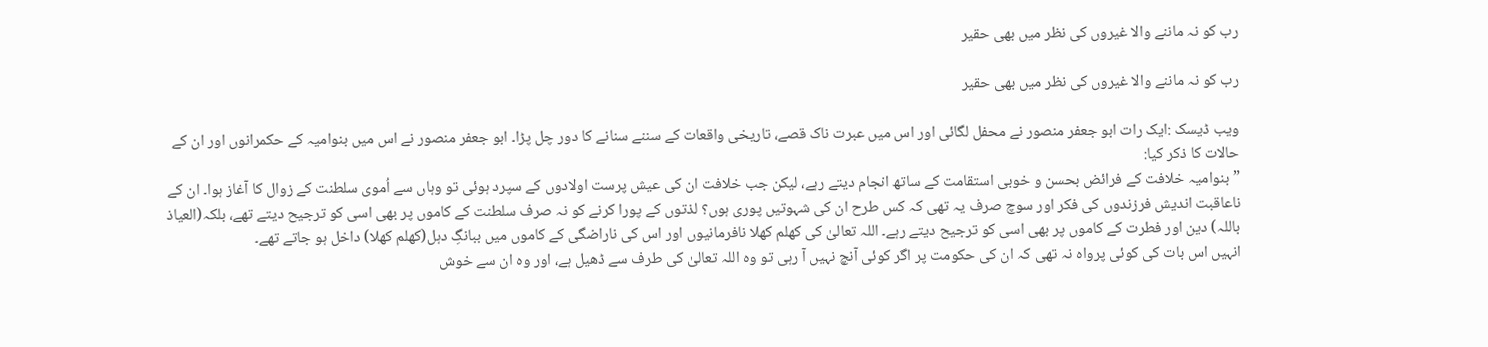رب کو نہ ماننے والا غیروں کی نظر میں بھی حقیر

رب کو نہ ماننے والا غیروں کی نظر میں بھی حقیر

ویب ڈیسک :ایک رات ابو جعفر منصور نے محفل لگائی اور اس میں عبرت ناک قصے، تاریخی واقعات کے سننے سنانے کا دور چل پڑا۔ ابو جعفر منصور نے اس میں بنوامیہ کے حکمرانوں اور ان کے حالات کا ذکر کیا:
”بنوامیہ خلافت کے فرائض بحسن و خوبی استقامت کے ساتھ انجام دیتے رہے، لیکن جب خلافت ان کی عیش پرست اولادوں کے سپرد ہوئی تو وہاں سے اُموی سلطنت کے زوال کا آغاز ہوا۔ ان کے ناعاقبت اندیش فرزندوں کی فکر اور سوچ صرف یہ تھی کہ کس طرح ان کی شہوتیں پوری ہوں؟ لذتوں کے پورا کرنے کو نہ صرف سلطنت کے کاموں پر بھی اسی کو ترجیح دیتے تھے، بلکہ(العیاذ باللہ) دین اور فطرت کے کاموں پر بھی اسی کو ترجیح دیتے رہے۔ اللہ تعالیٰ کی کھلم کھلا نافرمانیوں اور اس کی ناراضگی کے کاموں میں ببانگِ دہل(کھلم کھلا) داخل ہو جاتے تھے۔
انہیں اس بات کی کوئی پرواہ نہ تھی کہ ان کی حکومت پر اگر کوئی آنچ نہیں آ رہی تو وہ اللہ تعالیٰ کی طرف سے ڈھیل ہے، اور وہ ان سے خوش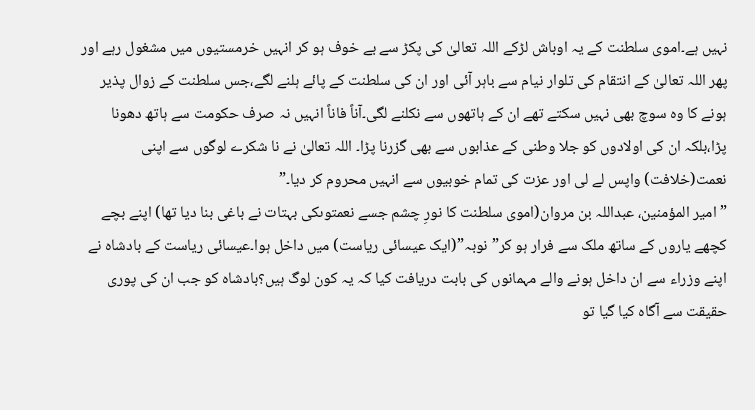نہیں ہے۔اموی سلطنت کے یہ اوباش لڑکے اللہ تعالیٰ کی پکڑ سے بے خوف ہو کر انہیں خرمستیوں میں مشغول رہے اور پھر اللہ تعالیٰ کے انتقام کی تلوار نیام سے باہر آئی اور ان کی سلطنت کے پائے ہلنے لگے،جس سلطنت کے زوال پذیر ہونے کا وہ سوچ بھی نہیں سکتے تھے ان کے ہاتھوں سے نکلنے لگی۔آناً فاناً انہیں نہ صرف حکومت سے ہاتھ دھونا پڑا،بلکہ ان کی اولادوں کو جلا وطنی کے عذابوں سے بھی گزرنا پڑا۔ اللہ تعالیٰ نے نا شکرے لوگوں سے اپنی نعمت(خلافت) واپس لے لی اور عزت کی تمام خوبیوں سے انہیں محروم کر دیا۔”
”امیر المؤمنین، عبداللہ بن مروان(اموی سلطنت کا نورِ چشم جسے نعمتوںکی بہتات نے باغی بنا دیا تھا) اپنے بچے کچھے یاروں کے ساتھ ملک سے فرار ہو کر”نوبہ”(ایک عیسائی ریاست) میں داخل ہوا۔عیسائی ریاست کے بادشاہ نے اپنے وزراء سے ان داخل ہونے والے مہمانوں کی بابت دریافت کیا کہ یہ کون لوگ ہیں؟بادشاہ کو جب ان کی پوری حقیقت سے آگاہ کیا گیا تو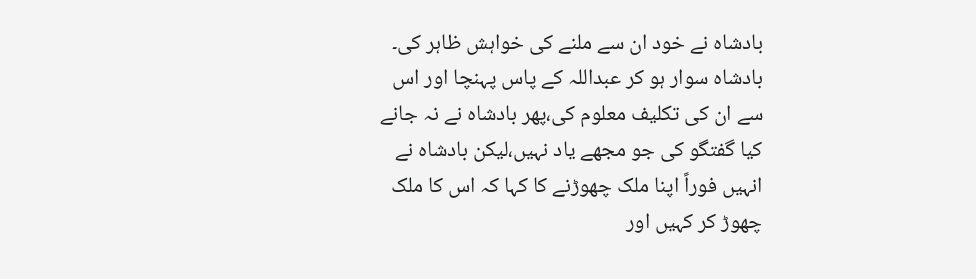بادشاہ نے خود ان سے ملنے کی خواہش ظاہر کی۔
بادشاہ سوار ہو کر عبداللہ کے پاس پہنچا اور اس سے ان کی تکلیف معلوم کی،پھر بادشاہ نے نہ جانے کیا گفتگو کی جو مجھے یاد نہیں،لیکن بادشاہ نے انہیں فوراً اپنا ملک چھوڑنے کا کہا کہ اس کا ملک چھوڑ کر کہیں اور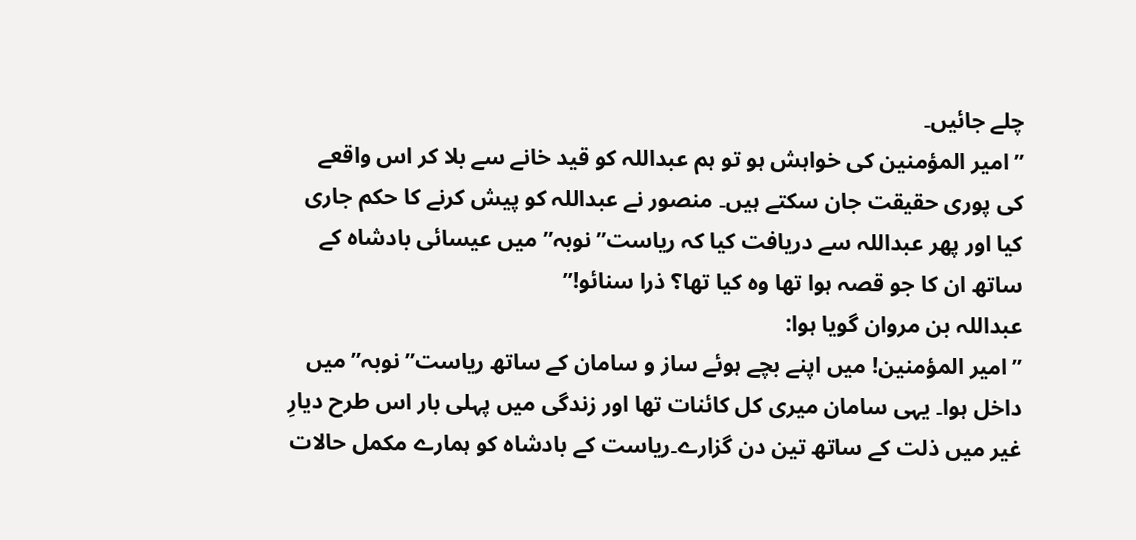چلے جائیں۔
”امیر المؤمنین کی خواہش ہو تو ہم عبداللہ کو قید خانے سے بلا کر اس واقعے کی پوری حقیقت جان سکتے ہیں۔ منصور نے عبداللہ کو پیش کرنے کا حکم جاری کیا اور پھر عبداللہ سے دریافت کیا کہ ریاست”نوبہ” میں عیسائی بادشاہ کے ساتھ ان کا جو قصہ ہوا تھا وہ کیا تھا؟ ذرا سنائو!”
عبداللہ بن مروان گویا ہوا:
”امیر المؤمنین! میں اپنے بچے ہوئے ساز و سامان کے ساتھ ریاست”نوبہ” میں داخل ہوا۔ یہی سامان میری کل کائنات تھا اور زندگی میں پہلی بار اس طرح دیارِ غیر میں ذلت کے ساتھ تین دن گزارے۔ریاست کے بادشاہ کو ہمارے مکمل حالات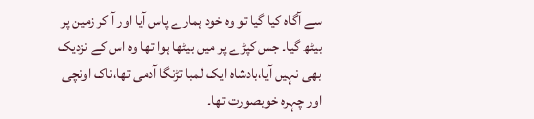سے آگاہ کیا گیا تو وہ خود ہمارے پاس آیا اور آ کر زمین پر بیٹھ گیا۔ جس کپڑے پر میں بیٹھا ہوا تھا وہ اس کے نزدیک بھی نہیں آیا،بادشاہ ایک لمبا تڑنگا آدمی تھا،ناک اونچی اور چہرہ خوبصورت تھا۔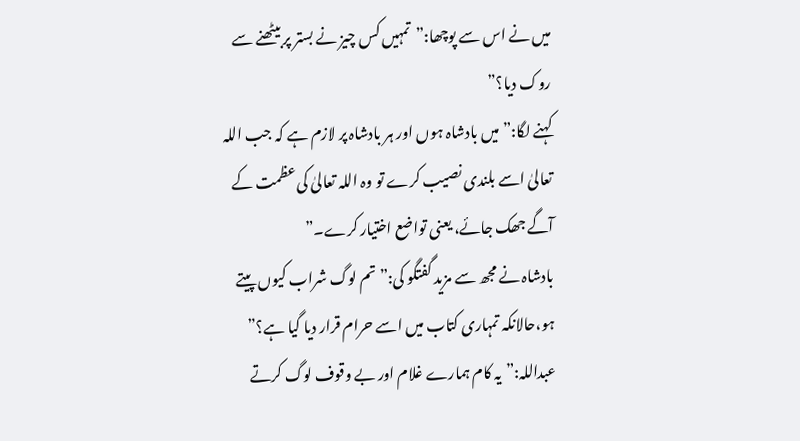میں نے اس سے پوچھا:”تمہیں کس چیز نے بستر پر بیٹھنے سے روک دیا؟”
کہنے لگا:”میں بادشاہ ہوں اور ہر بادشاہ پر لازم ہے کہ جب اللہ تعالیٰ اسے بلندی نصیب کرے تو وہ اللہ تعالیٰ کی عظمت کے آگے جھک جائے، یعنی تواضع اختیار کرے۔”
بادشاہ نے مجھ سے مزید گفتگو کی:”تم لوگ شراب کیوں پیتے ہو،حالانکہ تمہاری کتاب میں اسے حرام قرار دیا گیا ہے؟”
عبداللہ:”یہ کام ہمارے غلام اور بے وقوف لوگ کرتے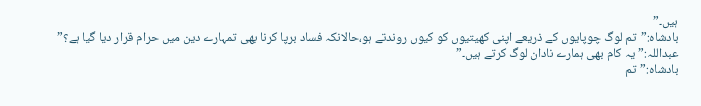ہیں۔”
بادشاہ:”تم لوگ چوپایوں کے ذریعے اپنی کھیتیوں کو کیوں روندتے ہو،حالانکہ فساد برپا کرنا بھی تمہارے دین میں حرام قرار دیا گیا ہے؟”
عبداللہ:”یہ کام بھی ہمارے نادان لوگ کرتے ہیں۔”
بادشاہ:”تم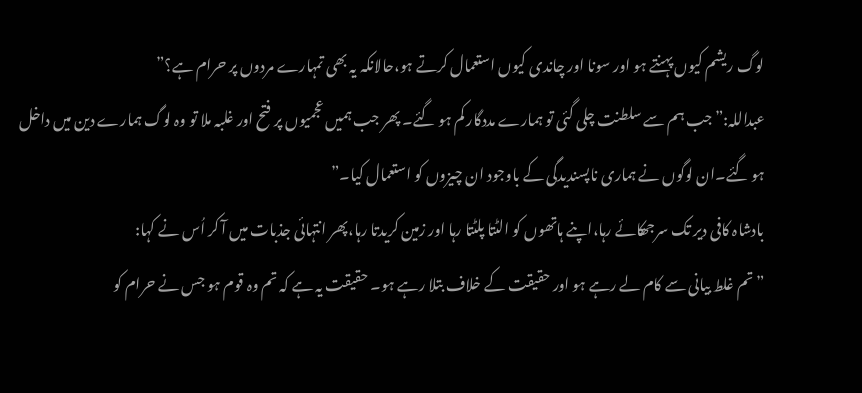لوگ ریشم کیوں پہنتے ہو اور سونا اور چاندی کیوں استعمال کرتے ہو،حالانکہ یہ بھی تمہارے مردوں پر حرام ہے؟”
عبداللہ:”جب ہم سے سلطنت چلی گئی تو ہمارے مددگار کم ہو گئے۔ پھر جب ہمیں عجمیوں پر فتح اور غلبہ ملا تو وہ لوگ ہمارے دین میں داخل ہو گئے۔ان لوگوں نے ہماری ناپسندیدگی کے باوجود ان چیزوں کو استعمال کیا۔”
بادشاہ کافی دیر تک سرجھکائے رہا،اپنے ہاتھوں کو الٹتا پلٹتا رہا اور زمین کریدتا رہا،پھر انتہائی جذبات میں آ کر اُس نے کہا:
”تم غلط بیانی سے کام لے رہے ہو اور حقیقت کے خلاف بتلا رہے ہو۔ حقیقت یہ ہے کہ تم وہ قوم ہو جس نے حرام کو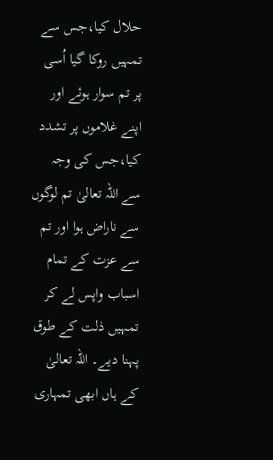حلال کیا،جس سے تمہیں روکا گیا اُسی پر تم سوار ہوئے اور اپنے غلاموں پر تشدد کیا،جس کی وجہ سے اللہ تعالیٰ تم لوگوں سے ناراض ہوا اور تم سے عزت کے تمام اسباب واپس لے کر تمہیں ذلت کے طوق پہنا دیے۔ اللہ تعالیٰ کے ہاں ابھی تمہاری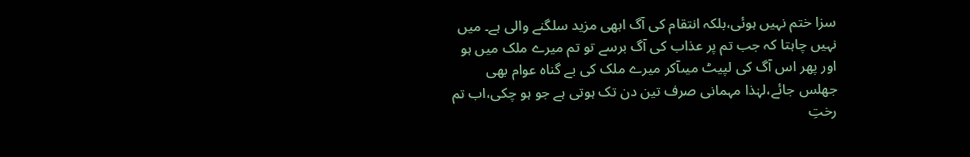سزا ختم نہیں ہوئی،بلکہ انتقام کی آگ ابھی مزید سلگنے والی ہے۔ میں نہیں چاہتا کہ جب تم پر عذاب کی آگ برسے تو تم میرے ملک میں ہو اور پھر اس آگ کی لپیٹ میںآکر میرے ملک کی بے گناہ عوام بھی جھلس جائے،لہٰذا مہمانی صرف تین دن تک ہوتی ہے جو ہو چکی،اب تم رختِ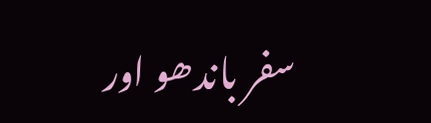سفر باندھو اور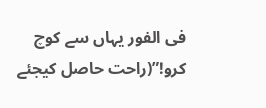فی الفور یہاں سے کوچ کرو!”(راحت حاصل کیجئے